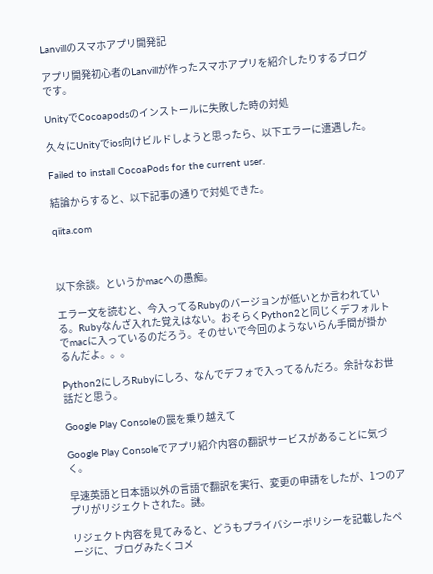Lanvillのスマホアプリ開発記

アプリ開発初心者のLanvillが作ったスマホアプリを紹介したりするブログです。

UnityでCocoapodsのインストールに失敗した時の対処

久々にUnityでios向けビルドしようと思ったら、以下エラーに遭遇した。

Failed to install CocoaPods for the current user.

結論からすると、以下記事の通りで対処できた。

qiita.com



以下余談。というかmacへの愚痴。

エラー文を読むと、今入ってるRubyのバージョンが低いとか言われている。Rubyなんざ入れた覚えはない。おそらくPython2と同じくデフォルトでmacに入っているのだろう。そのせいで今回のようないらん手間が掛かるんだよ。。。

Python2にしろRubyにしろ、なんでデフォで入ってるんだろ。余計なお世話だと思う。

Google Play Consoleの罠を乗り越えて

Google Play Consoleでアプリ紹介内容の翻訳サービスがあることに気づく。

早速英語と日本語以外の言語で翻訳を実行、変更の申請をしたが、1つのアプリがリジェクトされた。謎。

リジェクト内容を見てみると、どうもプライバシーポリシーを記載したページに、ブログみたくコメ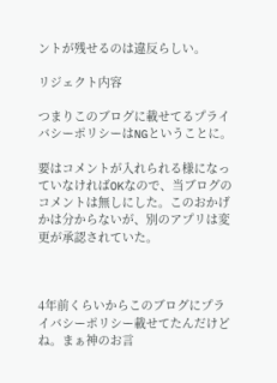ントが残せるのは違反らしい。

リジェクト内容

つまりこのブログに載せてるプライバシーポリシーはNGということに。

要はコメントが入れられる様になっていなければOKなので、当ブログのコメントは無しにした。このおかげかは分からないが、別のアプリは変更が承認されていた。



4年前くらいからこのブログにプライバシーポリシー載せてたんだけどね。まぁ神のお言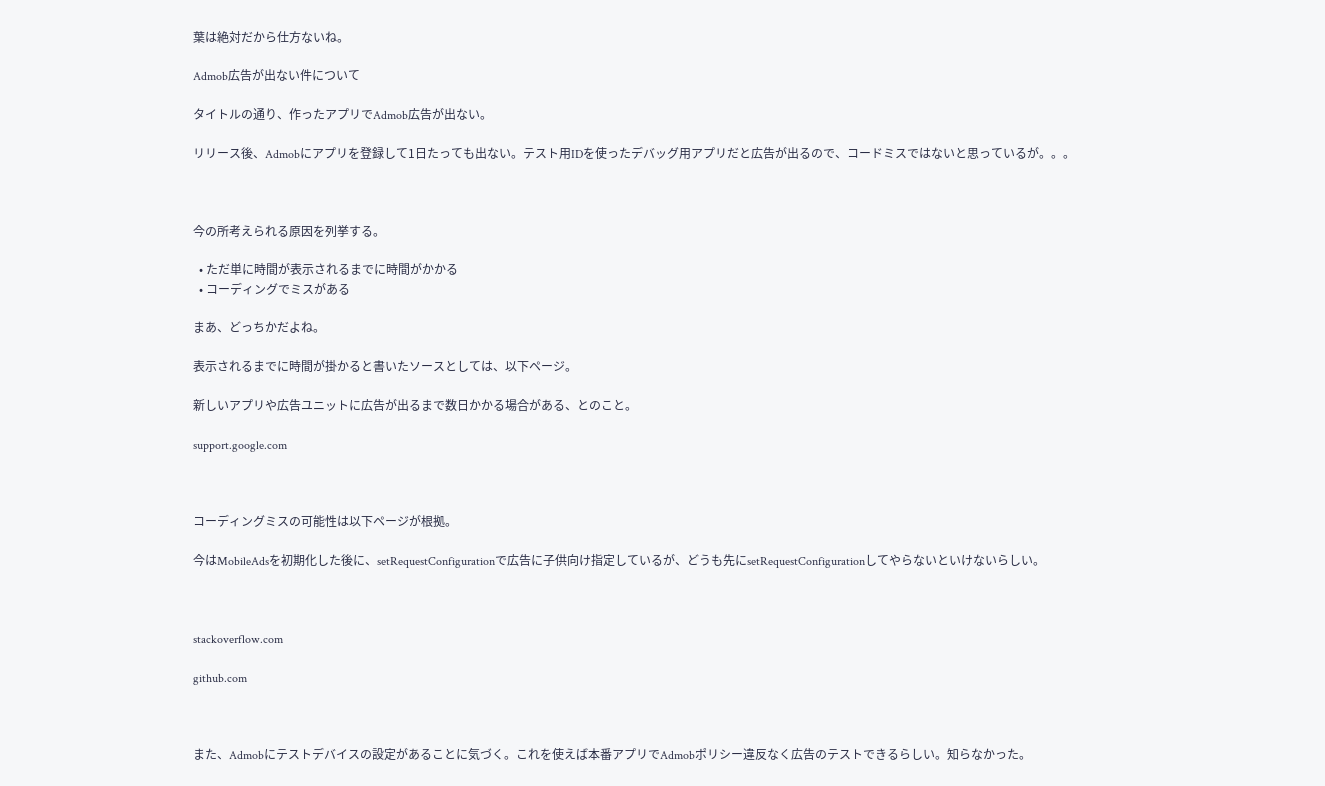葉は絶対だから仕方ないね。

Admob広告が出ない件について

タイトルの通り、作ったアプリでAdmob広告が出ない。

リリース後、Admobにアプリを登録して1日たっても出ない。テスト用IDを使ったデバッグ用アプリだと広告が出るので、コードミスではないと思っているが。。。



今の所考えられる原因を列挙する。

  • ただ単に時間が表示されるまでに時間がかかる
  • コーディングでミスがある

まあ、どっちかだよね。

表示されるまでに時間が掛かると書いたソースとしては、以下ページ。

新しいアプリや広告ユニットに広告が出るまで数日かかる場合がある、とのこと。

support.google.com



コーディングミスの可能性は以下ページが根拠。

今はMobileAdsを初期化した後に、setRequestConfigurationで広告に子供向け指定しているが、どうも先にsetRequestConfigurationしてやらないといけないらしい。



stackoverflow.com

github.com



また、Admobにテストデバイスの設定があることに気づく。これを使えば本番アプリでAdmobポリシー違反なく広告のテストできるらしい。知らなかった。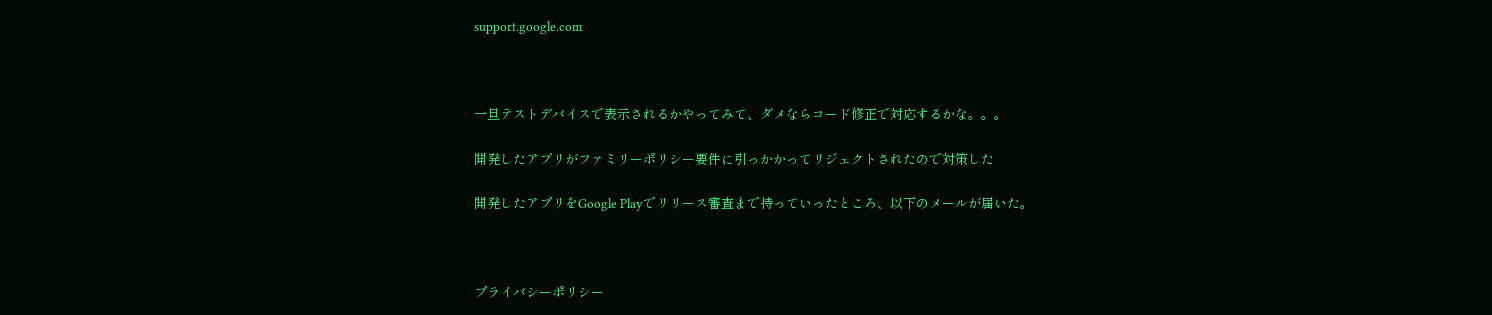support.google.com



一旦テストデバイスで表示されるかやってみて、ダメならコード修正で対応するかな。。。

開発したアプリがファミリーポリシー要件に引っかかってリジェクトされたので対策した

開発したアプリをGoogle Playでリリース審査まで持っていったところ、以下のメールが届いた。



プライバシーポリシー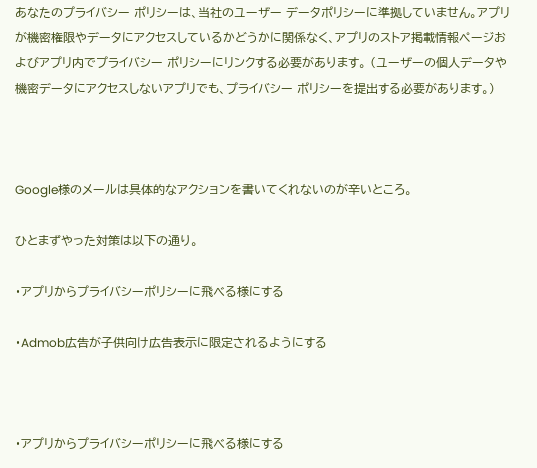あなたのプライバシー ポリシーは、当社のユーザー データポリシーに準拠していません。アプリが機密権限やデータにアクセスしているかどうかに関係なく、アプリのストア掲載情報ページおよびアプリ内でプライバシー ポリシーにリンクする必要があります。 (ユーザーの個人データや機密データにアクセスしないアプリでも、プライバシー ポリシーを提出する必要があります。)



Google様のメールは具体的なアクションを書いてくれないのが辛いところ。

ひとまずやった対策は以下の通り。

・アプリからプライバシーポリシーに飛べる様にする

・Admob広告が子供向け広告表示に限定されるようにする



・アプリからプライバシーポリシーに飛べる様にする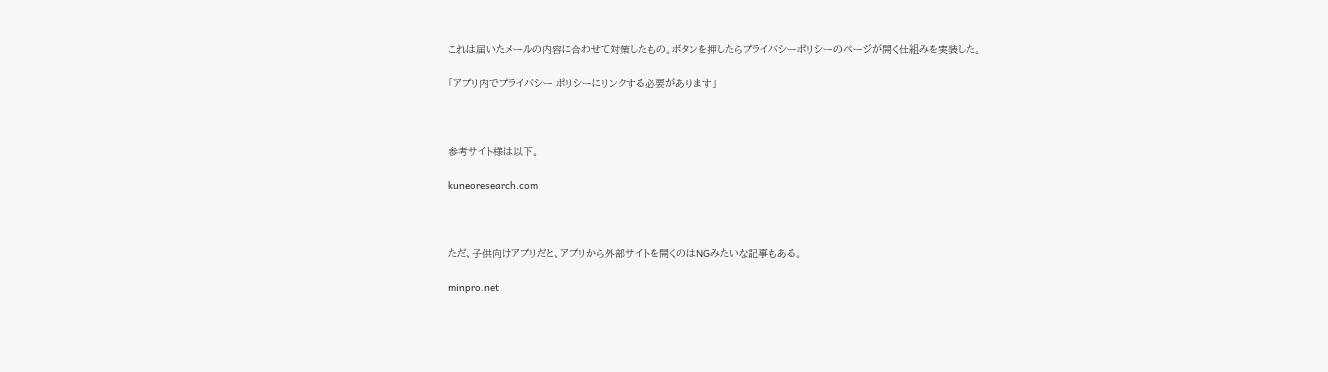これは届いたメールの内容に合わせて対策したもの。ボタンを押したらプライバシーポリシーのページが開く仕組みを実装した。

「アプリ内でプライバシー ポリシーにリンクする必要があります」



参考サイト様は以下。

kuneoresearch.com



ただ、子供向けアプリだと、アプリから外部サイトを開くのはNGみたいな記事もある。

minpro.net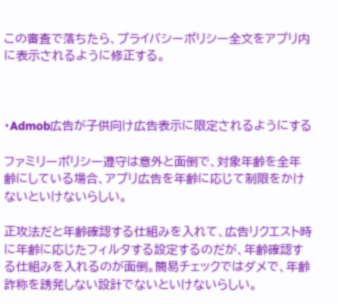この審査で落ちたら、プライバシーポリシー全文をアプリ内に表示されるように修正する。



・Admob広告が子供向け広告表示に限定されるようにする

ファミリーポリシー遵守は意外と面倒で、対象年齢を全年齢にしている場合、アプリ広告を年齢に応じて制限をかけないといけないらしい。

正攻法だと年齢確認する仕組みを入れて、広告リクエスト時に年齢に応じたフィルタする設定するのだが、年齢確認する仕組みを入れるのが面倒。簡易チェックではダメで、年齢詐称を誘発しない設計でないといけないらしい。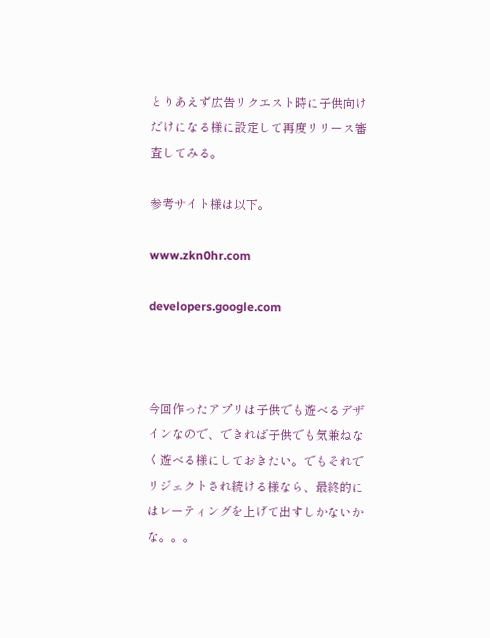とりあえず広告リクエスト時に子供向けだけになる様に設定して再度リリース審査してみる。

参考サイト様は以下。

www.zkn0hr.com

developers.google.com



今回作ったアプリは子供でも遊べるデザインなので、できれば子供でも気兼ねなく遊べる様にしておきたい。でもそれでリジェクトされ続ける様なら、最終的にはレーティングを上げて出すしかないかな。。。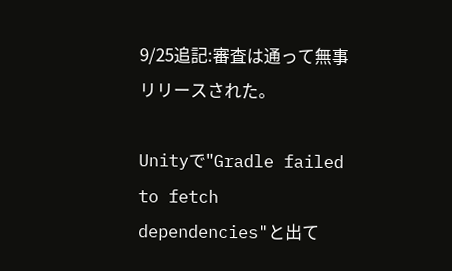9/25追記:審査は通って無事リリースされた。

Unityで"Gradle failed to fetch dependencies"と出て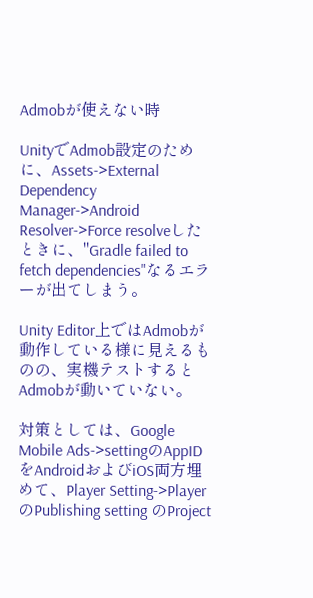Admobが使えない時

UnityでAdmob設定のために、Assets->External Dependency Manager->Android Resolver->Force resolveしたときに、"Gradle failed to fetch dependencies"なるエラーが出てしまう。

Unity Editor上ではAdmobが動作している様に見えるものの、実機テストするとAdmobが動いていない。

対策としては、Google Mobile Ads->settingのAppIDをAndroidおよびiOS両方埋めて、Player Setting->PlayerのPublishing setting のProject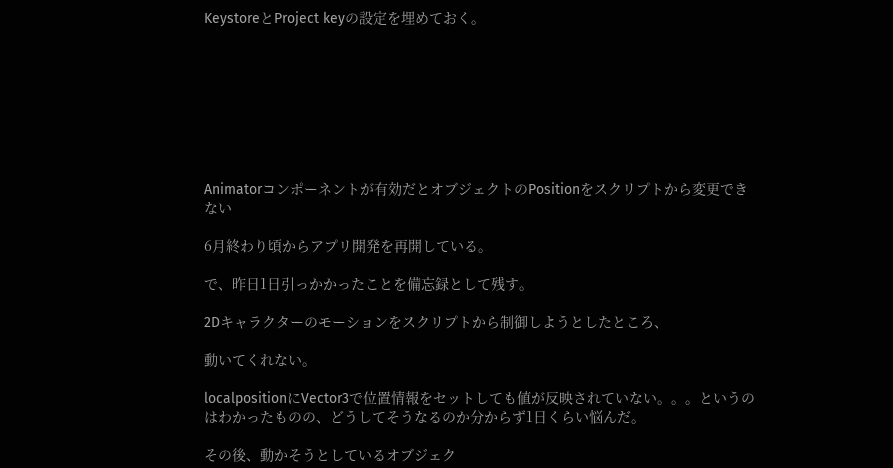KeystoreとProject keyの設定を埋めておく。








Animatorコンポーネントが有効だとオブジェクトのPositionをスクリプトから変更できない

6月終わり頃からアプリ開発を再開している。

で、昨日1日引っかかったことを備忘録として残す。

2Dキャラクターのモーションをスクリプトから制御しようとしたところ、

動いてくれない。

localpositionにVector3で位置情報をセットしても値が反映されていない。。。というのはわかったものの、どうしてそうなるのか分からず1日くらい悩んだ。

その後、動かそうとしているオブジェク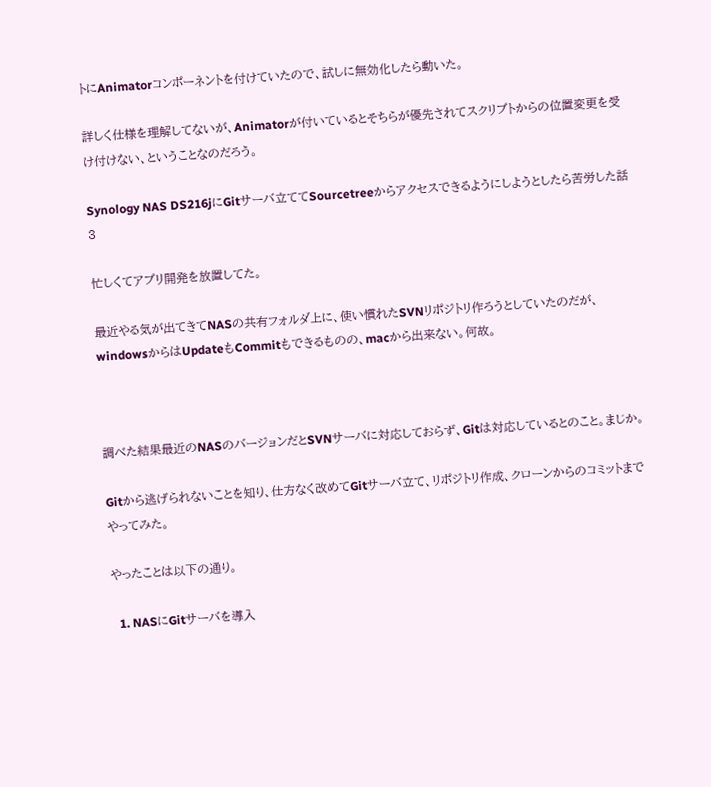トにAnimatorコンポーネントを付けていたので、試しに無効化したら動いた。

詳しく仕様を理解してないが、Animatorが付いているとそちらが優先されてスクリプトからの位置変更を受け付けない、ということなのだろう。

Synology NAS DS216jにGitサーバ立ててSourcetreeからアクセスできるようにしようとしたら苦労した話 3

忙しくてアプリ開発を放置してた。

最近やる気が出てきてNASの共有フォルダ上に、使い慣れたSVNリポジトリ作ろうとしていたのだが、windowsからはUpdateもCommitもできるものの、macから出来ない。何故。



調べた結果最近のNASのバージョンだとSVNサーバに対応しておらず、Gitは対応しているとのこと。まじか。

Gitから逃げられないことを知り、仕方なく改めてGitサーバ立て、リポジトリ作成、クローンからのコミットまでやってみた。

やったことは以下の通り。

  1. NASにGitサーバを導入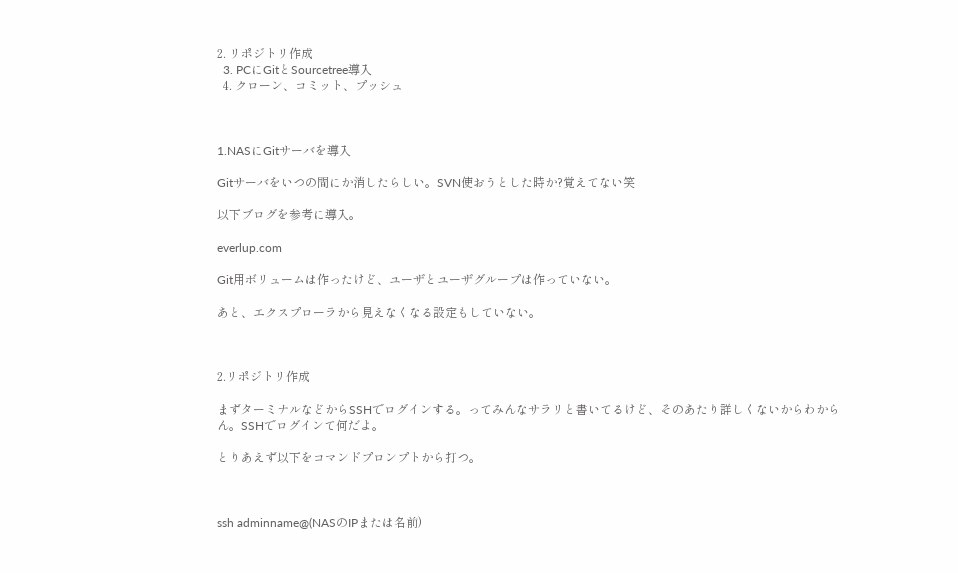2. リポジトリ作成
  3. PCにGitとSourcetree導入
  4. クローン、コミット、プッシュ



1.NASにGitサーバを導入

Gitサーバをいつの間にか消したらしい。SVN使おうとした時か?覚えてない笑

以下ブログを参考に導入。

everlup.com

Git用ボリュームは作ったけど、ユーザとユーザグループは作っていない。

あと、エクスプローラから見えなくなる設定もしていない。



2.リポジトリ作成

まずターミナルなどからSSHでログインする。ってみんなサラリと書いてるけど、そのあたり詳しくないからわからん。SSHでログインて何だよ。

とりあえず以下をコマンドプロンプトから打つ。



ssh adminname@(NASのIPまたは名前)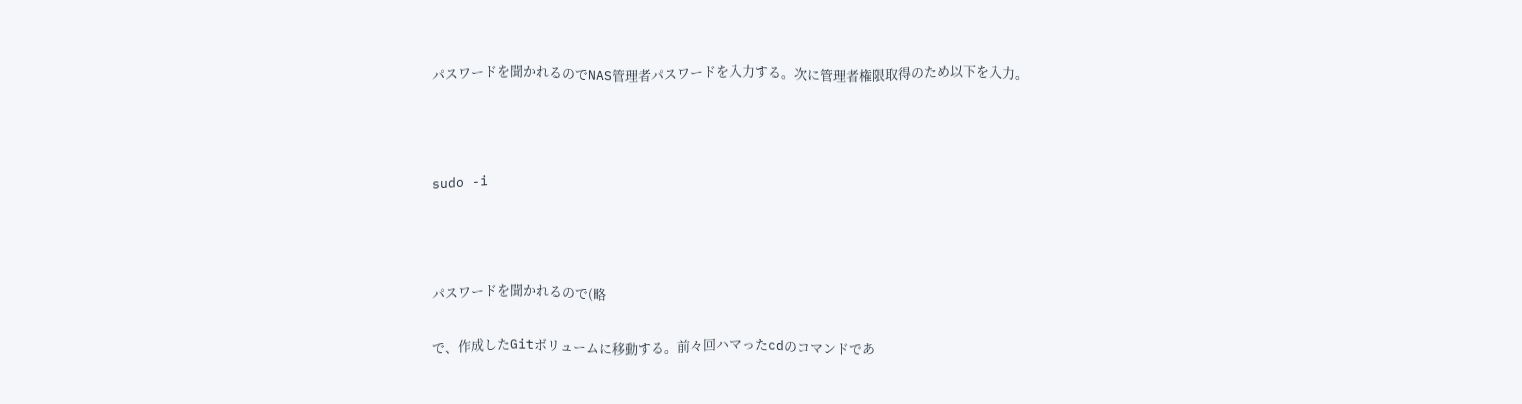パスワードを聞かれるのでNAS管理者パスワードを入力する。次に管理者権限取得のため以下を入力。



sudo -i



パスワードを聞かれるので(略

で、作成したGitボリュームに移動する。前々回ハマったcdのコマンドであ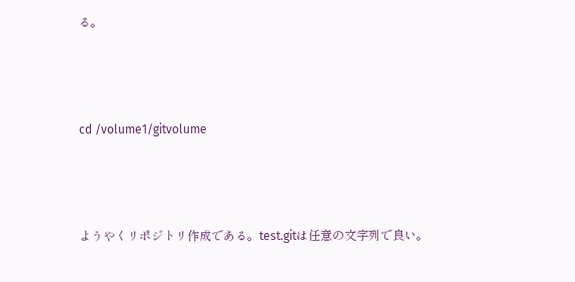る。



cd /volume1/gitvolume



ようやくリポジトリ作成である。test.gitは任意の文字列で良い。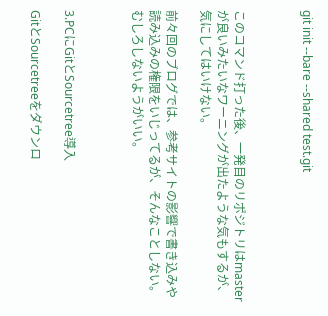git init --bare --shared test.git



このコマンド打った後、一発目のリポジトリはmasterが良いみたいなワーニングが出たような気もするが、気にしてはいけない。

前々回のブログでは、参考サイトの影響で書き込みや読み込みの権限をいじってるが、そんなことしない。むしろしないようがいい。



3.PCにGitとSourcetree導入

GitとSourcetreeをダウンロ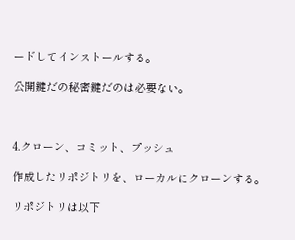ードしてインストールする。

公開鍵だの秘密鍵だのは必要ない。



4.クローン、コミット、プッシュ

作成したリポジトリを、ローカルにクローンする。

リポジトリは以下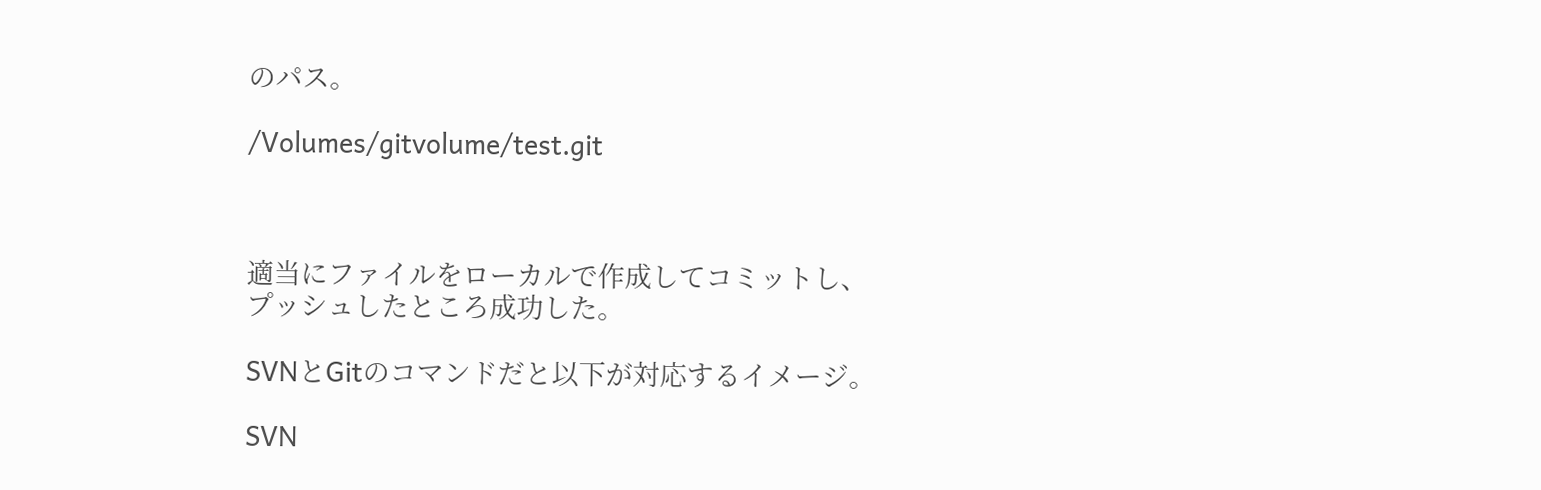のパス。

/Volumes/gitvolume/test.git



適当にファイルをローカルで作成してコミットし、プッシュしたところ成功した。

SVNとGitのコマンドだと以下が対応するイメージ。

SVN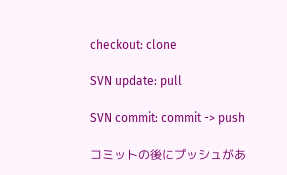checkout: clone

SVN update: pull

SVN commit: commit -> push

コミットの後にプッシュがあ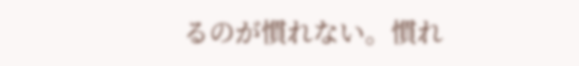るのが慣れない。慣れ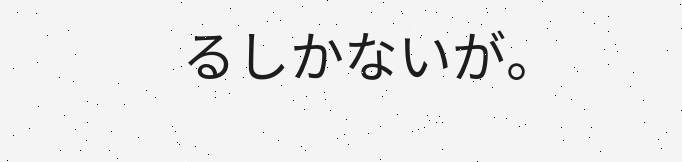るしかないが。